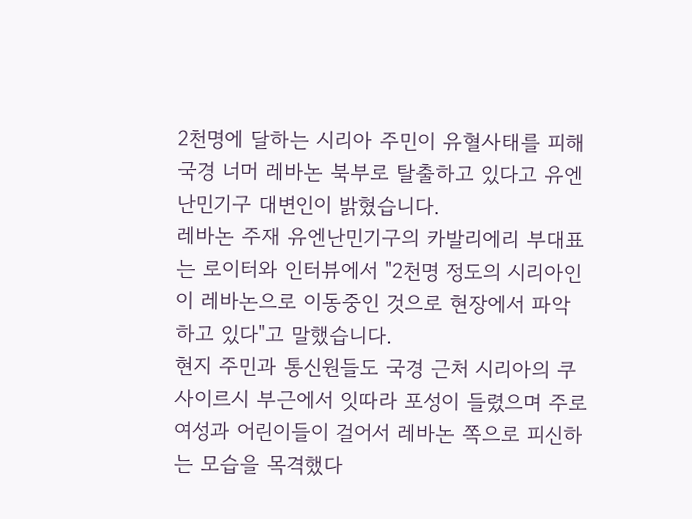2천명에 달하는 시리아 주민이 유혈사태를 피해 국경 너머 레바논 북부로 탈출하고 있다고 유엔난민기구 대변인이 밝혔습니다.
레바논 주재 유엔난민기구의 카발리에리 부대표는 로이터와 인터뷰에서 "2천명 정도의 시리아인이 레바논으로 이동중인 것으로 현장에서 파악하고 있다"고 말했습니다.
현지 주민과 통신원들도 국경 근처 시리아의 쿠사이르시 부근에서 잇따라 포성이 들렸으며 주로 여성과 어린이들이 걸어서 레바논 쪽으로 피신하는 모습을 목격했다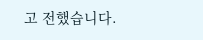고 전했습니다.